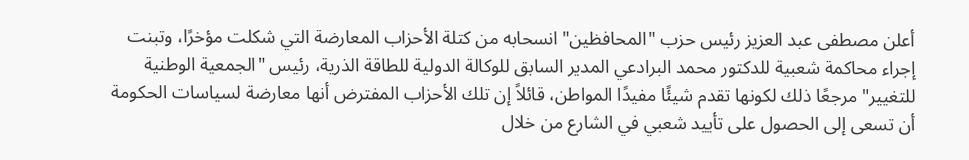أعلن مصطفى عبد العزيز رئيس حزب "المحافظين" انسحابه من كتلة الأحزاب المعارضة التي شكلت مؤخرًا، وتبنت إجراء محاكمة شعبية للدكتور محمد البرادعي المدير السابق للوكالة الدولية للطاقة الذرية، رئيس "الجمعية الوطنية للتغيير" مرجعًا ذلك لكونها تقدم شيئًا مفيدًا المواطن، قائلاً إن تلك الأحزاب المفترض أنها معارضة لسياسات الحكومة أن تسعى إلى الحصول على تأييد شعبي في الشارع من خلال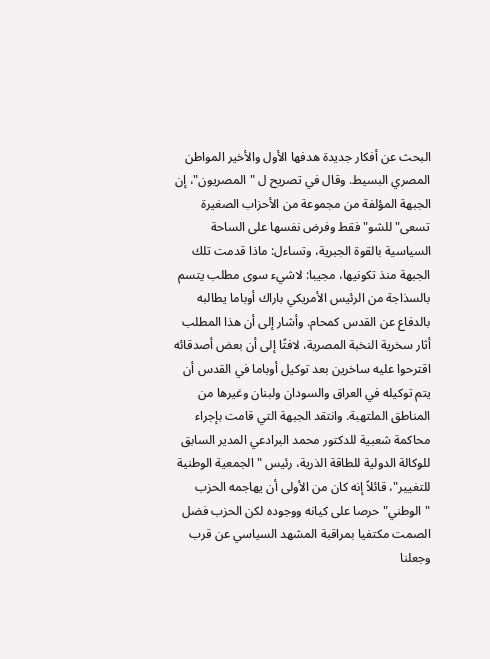البحث عن أفكار جديدة هدفها الأول والأخير المواطن المصري البسيط. وقال في تصريح ل "المصريون"، إن الجبهة المؤلفة من مجموعة من الأحزاب الصغيرة تسعى" للشو" فقط وفرض نفسها على الساحة السياسية بالقوة الجبرية، وتساءل: ماذا قدمت تلك الجبهة منذ تكونيها، مجيبا: لاشيء سوى مطلب يتسم بالسذاجة من الرئيس الأمريكي باراك أوباما يطالبه بالدفاع عن القدس كمحام. وأشار إلى أن هذا المطلب أثار سخرية النخبة المصرية، لافتًا إلى أن بعض أصدقائه اقترحوا عليه ساخرين بعد توكيل أوباما في القدس أن يتم توكيله في العراق والسودان ولبنان وغيرها من المناطق الملتهبة. وانتقد الجبهة التي قامت بإجراء محاكمة شعبية للدكتور محمد البرادعي المدير السابق للوكالة الدولية للطاقة الذرية، رئيس "الجمعية الوطنية للتغيير"، قائلاً إنه كان من الأولى أن يهاجمه الحزب "الوطني" حرصا على كيانه ووجوده لكن الحزب فضل الصمت مكتفيا بمراقبة المشهد السياسي عن قرب وجعلنا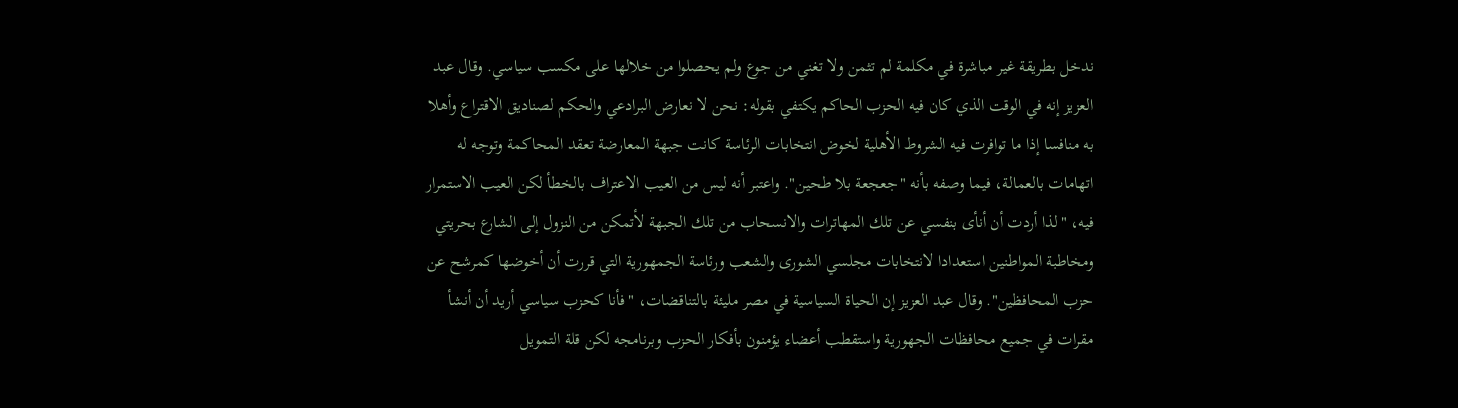ندخل بطريقة غير مباشرة في مكلمة لم تثمن ولا تغني من جوع ولم يحصلوا من خلالها على مكسب سياسي. وقال عبد العزيز إنه في الوقت الذي كان فيه الحزب الحاكم يكتفي بقوله: نحن لا نعارض البرادعي والحكم لصناديق الاقتراع وأهلا به منافسا إذا ما توافرت فيه الشروط الأهلية لخوض انتخابات الرئاسة كانت جبهة المعارضة تعقد المحاكمة وتوجه له اتهامات بالعمالة، فيما وصفه بأنه "جعجعة بلا طحين". واعتبر أنه ليس من العيب الاعتراف بالخطأ لكن العيب الاستمرار فيه، "لذا أردت أن أنأى بنفسي عن تلك المهاترات والانسحاب من تلك الجبهة لأتمكن من النزول إلى الشارع بحريتي ومخاطبة المواطنين استعدادا لانتخابات مجلسي الشورى والشعب ورئاسة الجمهورية التي قررت أن أخوضها كمرشح عن حزب المحافظين". وقال عبد العزيز إن الحياة السياسية في مصر مليئة بالتناقضات، "فأنا كحزب سياسي أريد أن أنشأ مقرات في جميع محافظات الجهورية واستقطب أعضاء يؤمنون بأفكار الحزب وبرنامجه لكن قلة التمويل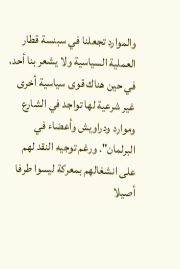والموارد تجعلنا في سبنسة قطار العملية السياسية ولا يشعر بنا أحد، في حين هناك قوى سياسية أخرى غير شرعية لها تواجد في الشارع وموارد ودراويش وأعضاء في البرلمان". ورغم توجيه النقد لهم على انشغالهم بمعركة ليسوا طرفا أصيلا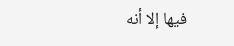فيها إلا أنه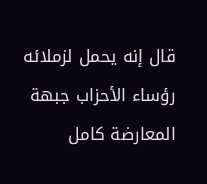قال إنه يحمل لزملائه رؤساء الأحزاب جبهة المعارضة كامل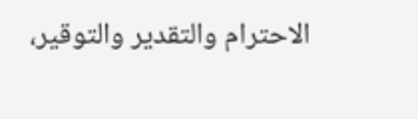الاحترام والتقدير والتوقير،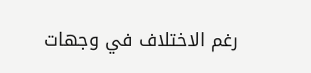رغم الاختلاف في وجهات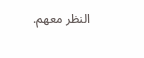النظر معهم.